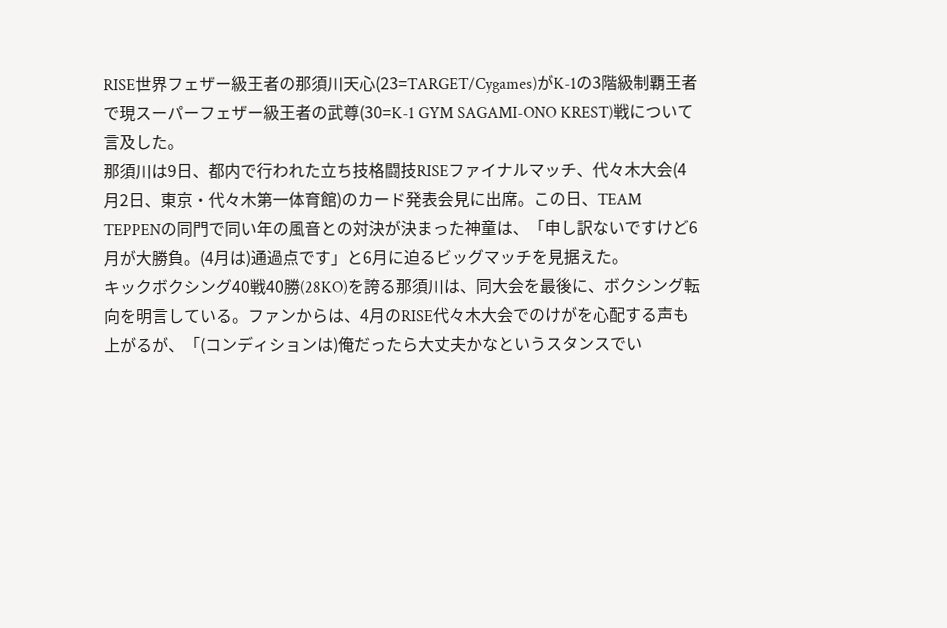RISE世界フェザー級王者の那須川天心(23=TARGET/Cygames)がK-1の3階級制覇王者で現スーパーフェザー級王者の武尊(30=K-1 GYM SAGAMI-ONO KREST)戦について言及した。
那須川は9日、都内で行われた立ち技格闘技RISEファイナルマッチ、代々木大会(4月2日、東京・代々木第一体育館)のカード発表会見に出席。この日、TEAM TEPPENの同門で同い年の風音との対決が決まった神童は、「申し訳ないですけど6月が大勝負。(4月は)通過点です」と6月に迫るビッグマッチを見据えた。
キックボクシング40戦40勝(28KO)を誇る那須川は、同大会を最後に、ボクシング転向を明言している。ファンからは、4月のRISE代々木大会でのけがを心配する声も上がるが、「(コンディションは)俺だったら大丈夫かなというスタンスでい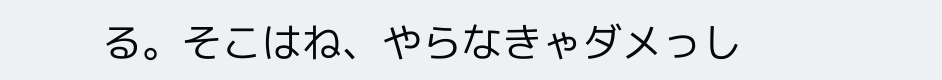る。そこはね、やらなきゃダメっし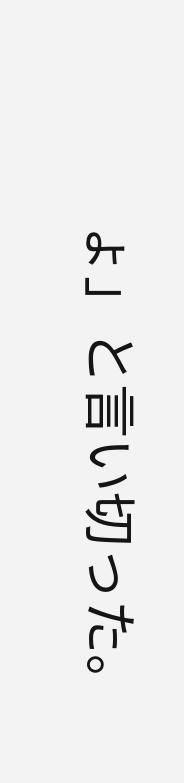ょ」と言い切った。